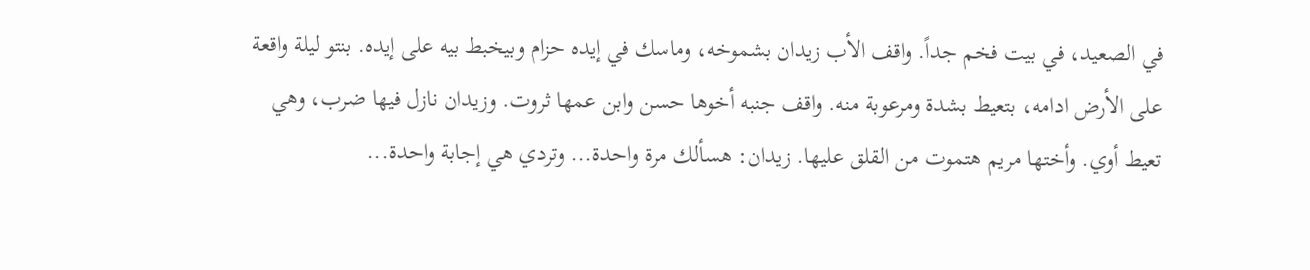في الصعيد، في بيت فخم جداً. واقف الأب زيدان بشموخه، وماسك في إيده حزام وبيخبط بيه على إيده. بنتو ليلة واقعة على الأرض ادامه، بتعيط بشدة ومرعوبة منه. واقف جنبه أخوها حسن وابن عمها ثروت. وزيدان نازل فيها ضرب، وهي تعيط أوي. وأختها مريم هتموت من القلق عليها. زيدان: هسألك مرة واحدة... وتردي هي إجابة واحدة...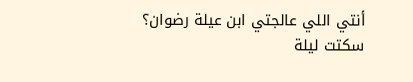أنتي اللي عالجتي ابن عيلة رضوان؟ سكتت ليلة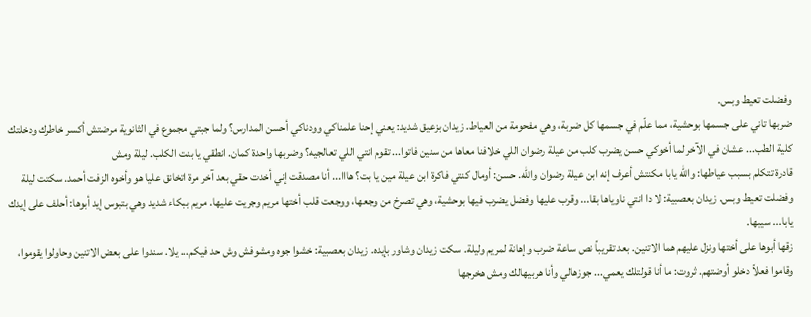وفضلت تعيط وبس.
ضربها تاني على جسمها بوحشية، مما علّم في جسمها كل ضربة، وهي مفحومة من العياط. زيدان بزعيق شديد: يعني إحنا علمناكي وودناكي أحسن المدارس؟ ولما جبتي مجموع في الثانوية مرضتش أكسر خاطرك ودخلتك كلية الطب... عشان في الآخر لما أخوكي حسن يضرب كلب من عيلة رضوان اللي خلافنا معاها من سنين فاتوا... تقوم انتي اللي تعالجيه؟ وضربها واحدة كمان. انطقي يا بنت الكلب. ليلة ومش
قادرة تتكلم بسبب عياطها: والله يابا مكنتش أعرف إنه ابن عيلة رضوان والله. حسن: أومال كنتي فاكرة ابن عيلة مين يا بت؟ هااا... أنا مصدقت إني أخدت حقي بعد آخر مرة اتخانق عليا هو وأخوه الزفت أحمد. سكتت ليلة وفضلت تعيط وبس. زيدان بعصبية: لا دا انتي ناوياها بقا... وقرب عليها وفضل يضرب فيها بوحشية، وهي تصرخ من وجعها، ووجعت قلب أختها مريم وجريت عليها. مريم ببكاء شديد وهي بتبوس إيد أبوها: أحلف على إيدك يابا... سيبها.
زقها أبوها على أختها ونزل عليهم هما الاتنين. بعد تقريباً نص ساعة ضرب وإهانة لمريم وليلة. سكت زيدان وشاور بإيده. زيدان بعصبية: خشوا جوه ومشوفش وش حد فيكم... يلا. سندوا على بعض الاتنين وحاولوا يقوموا، وقاموا فعلاً دخلو أوضتهم. ثروت: ما أنا قولتلك يعمي... جوزهالي وأنا هربيهالك ومش هخرجها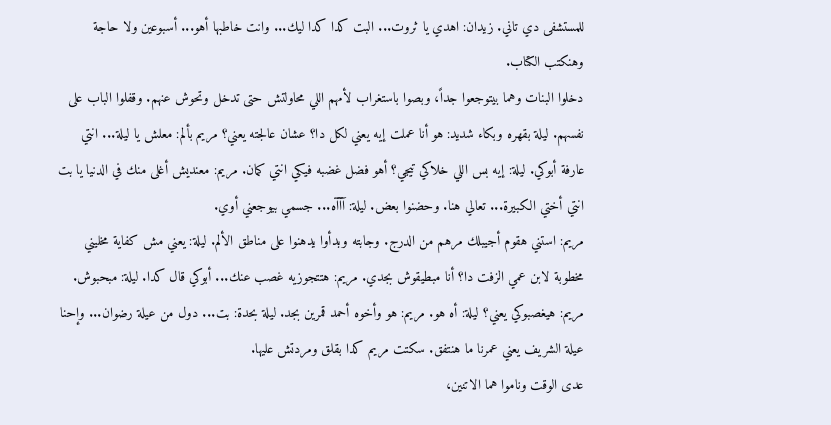للمستشفى دي تاني. زيدان: اهدي يا ثروت... البت كدا كدا ليك... وانت خاطبها أهو... أسبوعين ولا حاجة وهنكتب الكتاب.
دخلوا البنات وهما بيتوجعوا جداً، وبصوا باستغراب لأمهم اللي محاولتش حتى تدخل وتحوش عنهم. وقفلوا الباب على نفسهم. ليلة بقهره وبكاء شديد: هو أنا عملت إيه يعني لكل دا؟ عشان عالجته يعني؟ مريم بألم: معلش يا ليلة... انتي عارفة أبوكي. ليلة: إيه بس اللي خلاكي تيجي؟ أهو فضل غضبه فيكي انتي كمان. مريم: معنديش أغلى منك في الدنيا يا بت انتي أختي الكبيرة... تعالي هنا. وحضنوا بعض. ليلة: آآآه... جسمي بيوجعني أوي.
مريم: استني هقوم أجيبلك مرهم من الدرج. وجابته وبدأوا يدهنوا على مناطق الألم. ليلة: يعني مش كفاية مخليني مخطوبة لابن عمي الزفت دا؟ أنا مبطيقوش بجدي. مريم: هتتجوزيه غصب عنك... أبوكي قال كدا. ليلة: مبحبوش. مريم: هيغصبوكي يعني؟ ليلة: أه هو. مريم: هو وأخوه أحمد قمرين بجد. ليلة بحدة: بت... دول من عيلة رضوان... وإحنا عيلة الشريف يعني عمرنا ما هنتفق. سكتت مريم كدا بقلق ومردتش عليها.
عدى الوقت وناموا هما الاتنين،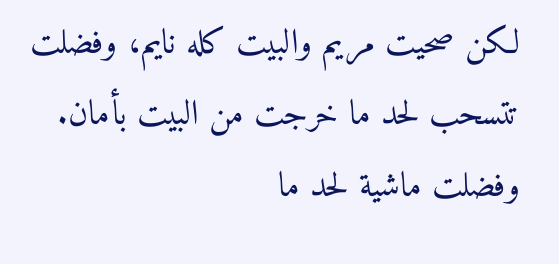لكن صحيت مريم والبيت كله نايم، وفضلت تتسحب لحد ما خرجت من البيت بأمان. وفضلت ماشية لحد ما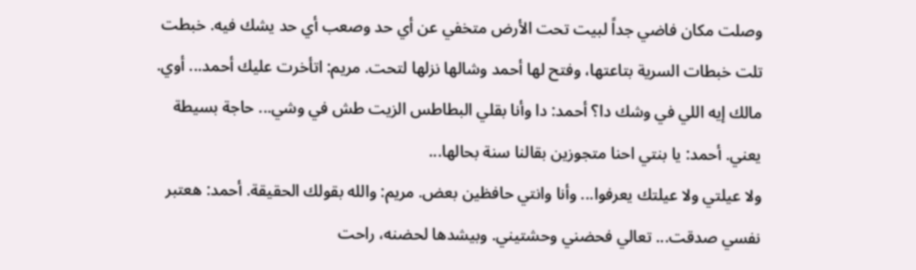وصلت مكان فاضي جداً لبيت تحت الأرض متخفي عن أي حد وصعب أي حد يشك فيه. خبطت تلت خبطات السرية بتاعتها، وفتح لها أحمد وشالها نزلها لتحت. مريم: اتأخرت عليك أحمد... أوي. مالك إيه اللي في وشك دا؟ أحمد: دا وأنا بقلي البطاطس الزيت طش في وشي... حاجة بسيطة يعني. أحمد: يا بنتي احنا متجوزين بقالنا سنة بحالها...
ولا عيلتي ولا عيلتك يعرفوا... وأنا وانتي حافظين بعض. مريم: والله بقولك الحقيقة. أحمد: هعتبر نفسي صدقت... تعالي فحضني وحشتيني. وبيشدها لحضنه، راحت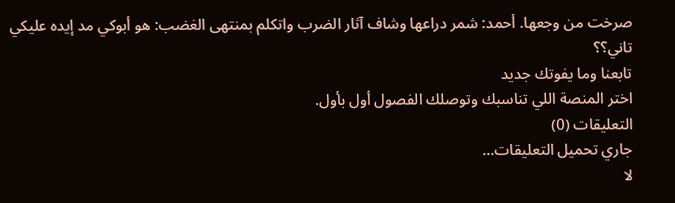صرخت من وجعها. أحمد: شمر دراعها وشاف آثار الضرب واتكلم بمنتهى الغضب: هو أبوكي مد إيده عليكي تاني؟؟
تابعنا وما يفوتك جديد
اختر المنصة اللي تناسبك وتوصلك الفصول أول بأول.
التعليقات (0)
جاري تحميل التعليقات...
لا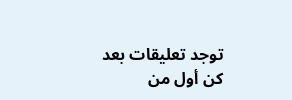توجد تعليقات بعد
كن أول من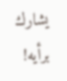يشارك برأيه!